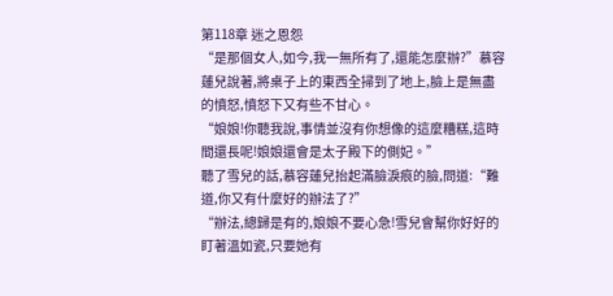第118章 迷之恩怨
“是那個女人,如今,我一無所有了,還能怎麼辦?”慕容蓮兒說著,將桌子上的東西全掃到了地上,臉上是無盡的憤怒,憤怒下又有些不甘心。
“娘娘!你聽我說,事情並沒有你想像的這麼糟糕,這時間還長呢!娘娘還會是太子殿下的側妃。”
聽了雪兒的話,慕容蓮兒抬起滿臉淚痕的臉,問道:“難道,你又有什麼好的辦法了?”
“辦法,總歸是有的,娘娘不要心急!雪兒會幫你好好的盯著溫如瓷,只要她有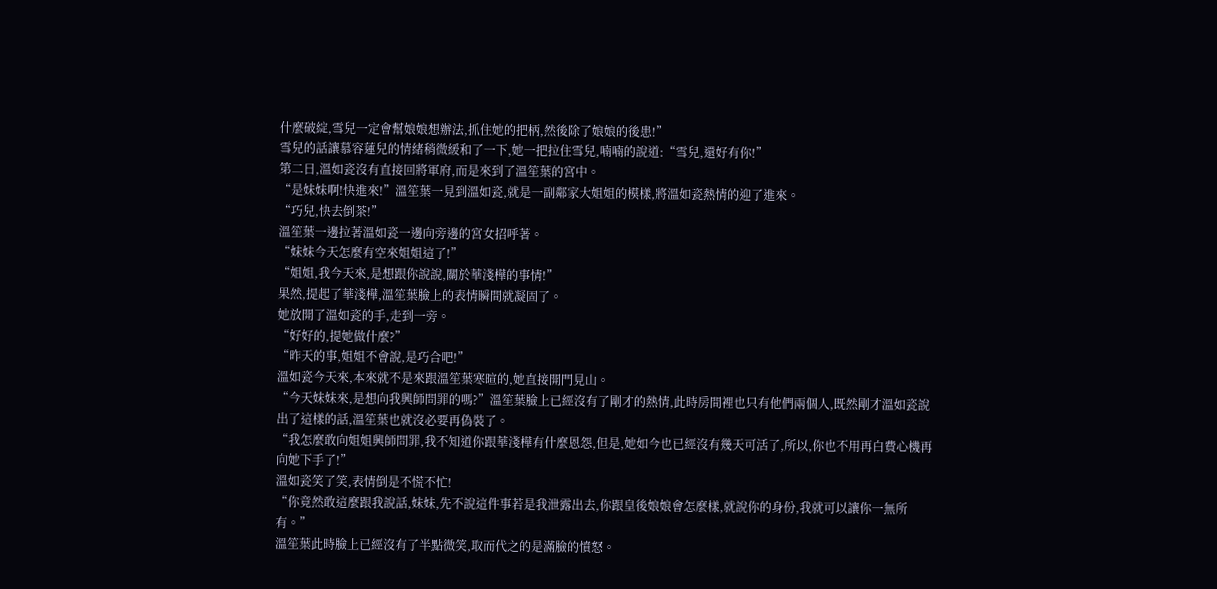什麼破綻,雪兒一定會幫娘娘想辦法,抓住她的把柄,然後除了娘娘的後患!”
雪兒的話讓慕容蓮兒的情緒稍微緩和了一下,她一把拉住雪兒,喃喃的說道:“雪兒,還好有你!”
第二日,溫如瓷沒有直接回將軍府,而是來到了溫笙葉的宮中。
“是妹妹啊!快進來!”溫笙葉一見到溫如瓷,就是一副鄰家大姐姐的模樣,將溫如瓷熱情的迎了進來。
“巧兒,快去倒茶!”
溫笙葉一邊拉著溫如瓷一邊向旁邊的宮女招呼著。
“妹妹今天怎麼有空來姐姐這了!”
“姐姐,我今天來,是想跟你說說,關於華淺樺的事情!”
果然,提起了華淺樺,溫笙葉臉上的表情瞬間就凝固了。
她放開了溫如瓷的手,走到一旁。
“好好的,提她做什麼?”
“昨天的事,姐姐不會說,是巧合吧!”
溫如瓷今天來,本來就不是來跟溫笙葉寒暄的,她直接開門見山。
“今天妹妹來,是想向我興師問罪的嗎?”溫笙葉臉上已經沒有了剛才的熱情,此時房間裡也只有他們兩個人,既然剛才溫如瓷說出了這樣的話,溫笙葉也就沒必要再偽裝了。
“我怎麼敢向姐姐興師問罪,我不知道你跟華淺樺有什麼恩怨,但是,她如今也已經沒有幾天可活了,所以,你也不用再白費心機再向她下手了!”
溫如瓷笑了笑,表情倒是不慌不忙!
“你竟然敢這麼跟我說話,妹妹,先不說這件事若是我泄露出去,你跟皇後娘娘會怎麼樣,就說你的身份,我就可以讓你一無所有。”
溫笙葉此時臉上已經沒有了半點微笑,取而代之的是滿臉的憤怒。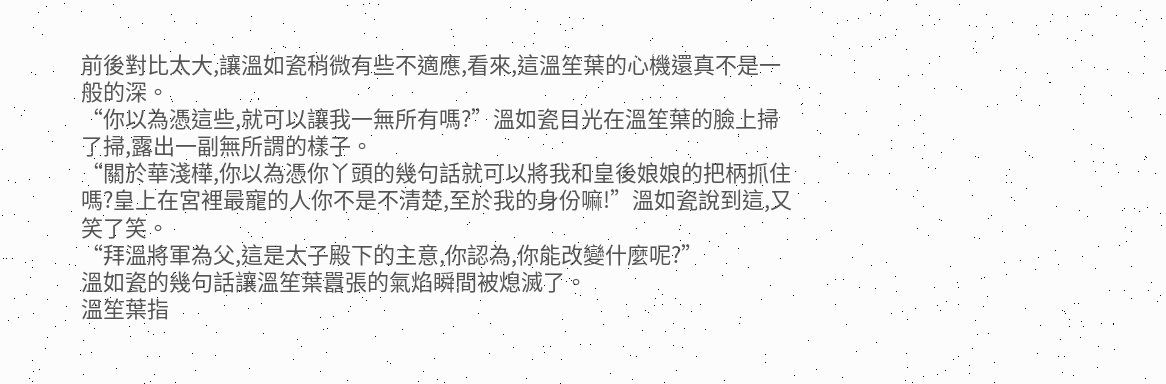前後對比太大,讓溫如瓷稍微有些不適應,看來,這溫笙葉的心機還真不是一般的深。
“你以為憑這些,就可以讓我一無所有嗎?”溫如瓷目光在溫笙葉的臉上掃了掃,露出一副無所謂的樣子。
“關於華淺樺,你以為憑你丫頭的幾句話就可以將我和皇後娘娘的把柄抓住嗎?皇上在宮裡最寵的人你不是不清楚,至於我的身份嘛!”溫如瓷說到這,又笑了笑。
“拜溫將軍為父,這是太子殿下的主意,你認為,你能改變什麼呢?”
溫如瓷的幾句話讓溫笙葉囂張的氣焰瞬間被熄滅了。
溫笙葉指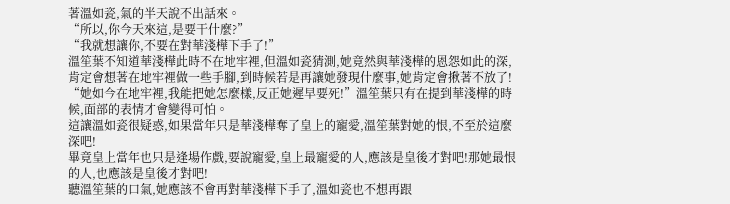著溫如瓷,氣的半天說不出話來。
“所以,你今天來這,是要干什麼?”
“我就想讓你,不要在對華淺樺下手了!”
溫笙葉不知道華淺樺此時不在地牢裡,但溫如瓷猜測,她竟然與華淺樺的恩怨如此的深,肯定會想著在地牢裡做一些手腳,到時候若是再讓她發現什麼事,她肯定會揪著不放了!
“她如今在地牢裡,我能把她怎麼樣,反正她遲早要死!”溫笙葉只有在提到華淺樺的時候,面部的表情才會變得可怕。
這讓溫如瓷很疑惑,如果當年只是華淺樺奪了皇上的寵愛,溫笙葉對她的恨,不至於這麼深吧!
畢竟皇上當年也只是逢場作戲,要說寵愛,皇上最寵愛的人,應該是皇後才對吧!那她最恨的人,也應該是皇後才對吧!
聽溫笙葉的口氣,她應該不會再對華淺樺下手了,溫如瓷也不想再跟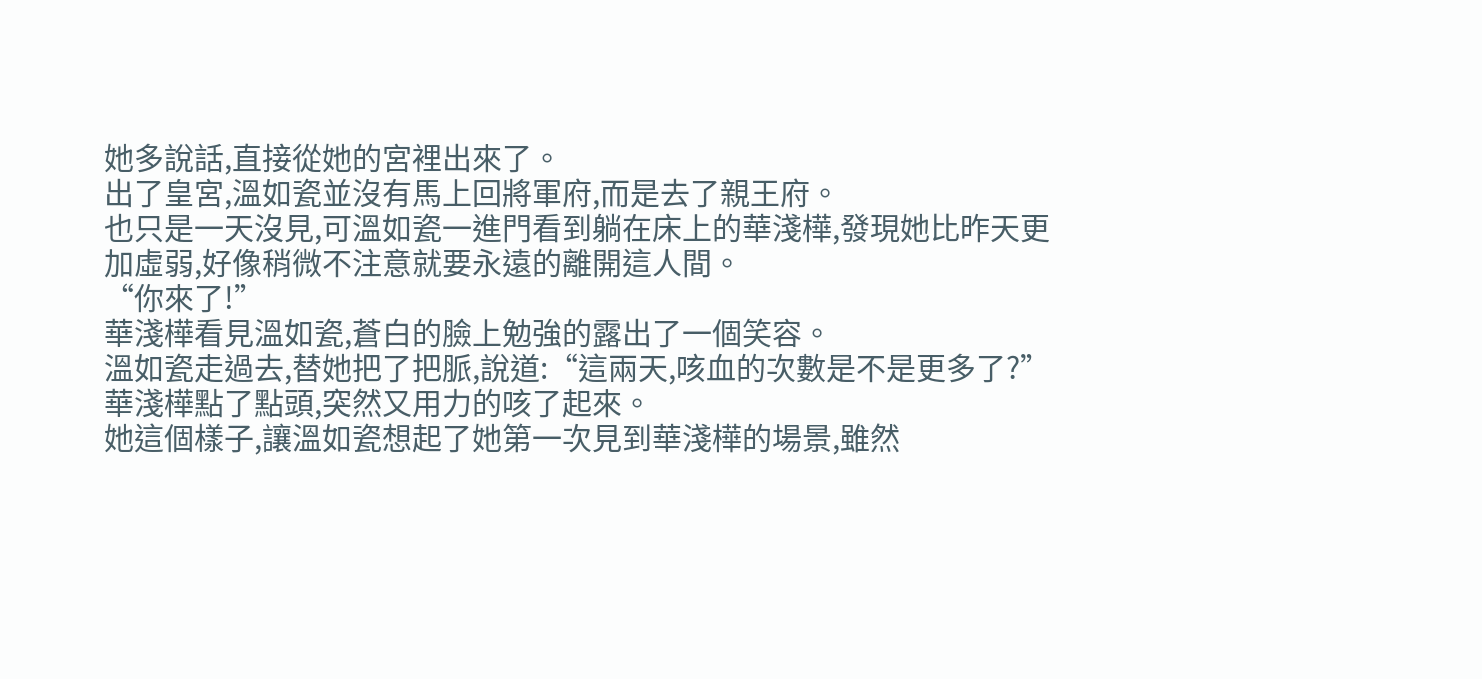她多說話,直接從她的宮裡出來了。
出了皇宮,溫如瓷並沒有馬上回將軍府,而是去了親王府。
也只是一天沒見,可溫如瓷一進門看到躺在床上的華淺樺,發現她比昨天更加虛弱,好像稍微不注意就要永遠的離開這人間。
“你來了!”
華淺樺看見溫如瓷,蒼白的臉上勉強的露出了一個笑容。
溫如瓷走過去,替她把了把脈,說道:“這兩天,咳血的次數是不是更多了?”
華淺樺點了點頭,突然又用力的咳了起來。
她這個樣子,讓溫如瓷想起了她第一次見到華淺樺的場景,雖然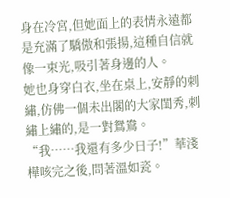身在冷宮,但她面上的表情永遠都是充滿了驕傲和張揚,這種自信就像一束光,吸引著身邊的人。
她也身穿白衣,坐在桌上,安靜的刺繡,仿佛一個未出閣的大家閨秀,刺繡上繡的,是一對鴛鴦。
“我……我還有多少日子!”華淺樺咳完之後,問著溫如瓷。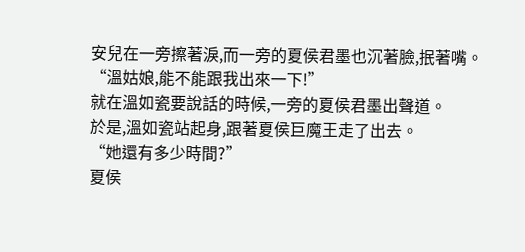安兒在一旁擦著淚,而一旁的夏侯君墨也沉著臉,抿著嘴。
“溫姑娘,能不能跟我出來一下!”
就在溫如瓷要說話的時候,一旁的夏侯君墨出聲道。
於是,溫如瓷站起身,跟著夏侯巨魔王走了出去。
“她還有多少時間?”
夏侯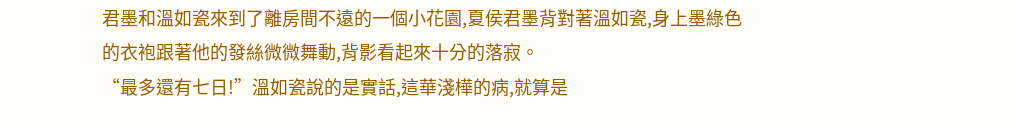君墨和溫如瓷來到了離房間不遠的一個小花園,夏侯君墨背對著溫如瓷,身上墨綠色的衣袍跟著他的發絲微微舞動,背影看起來十分的落寂。
“最多還有七日!”溫如瓷說的是實話,這華淺樺的病,就算是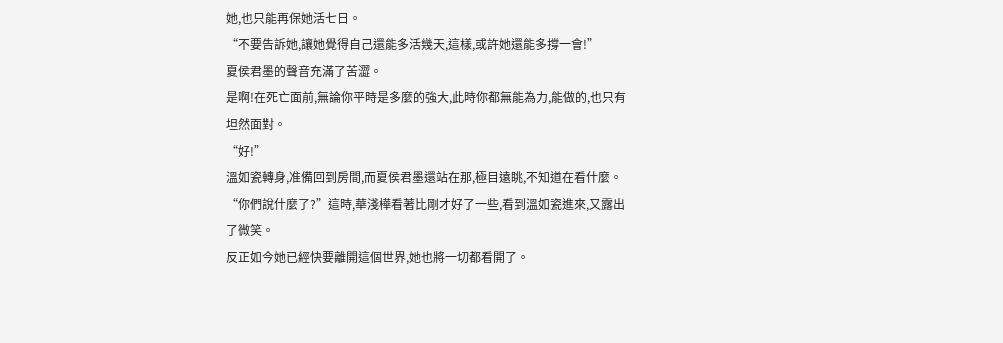她,也只能再保她活七日。
“不要告訴她,讓她覺得自己還能多活幾天,這樣,或許她還能多撐一會!”
夏侯君墨的聲音充滿了苦澀。
是啊!在死亡面前,無論你平時是多麼的強大,此時你都無能為力,能做的,也只有坦然面對。
“好!”
溫如瓷轉身,准備回到房間,而夏侯君墨還站在那,極目遠眺,不知道在看什麼。
“你們說什麼了?”這時,華淺樺看著比剛才好了一些,看到溫如瓷進來,又露出了微笑。
反正如今她已經快要離開這個世界,她也將一切都看開了。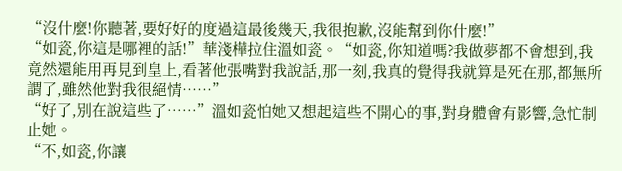“沒什麼!你聽著,要好好的度過這最後幾天,我很抱歉,沒能幫到你什麼!”
“如瓷,你這是哪裡的話!”華淺樺拉住溫如瓷。“如瓷,你知道嗎?我做夢都不會想到,我竟然還能用再見到皇上,看著他張嘴對我說話,那一刻,我真的覺得我就算是死在那,都無所謂了,雖然他對我很絕情……”
“好了,別在說這些了……”溫如瓷怕她又想起這些不開心的事,對身體會有影響,急忙制止她。
“不,如瓷,你讓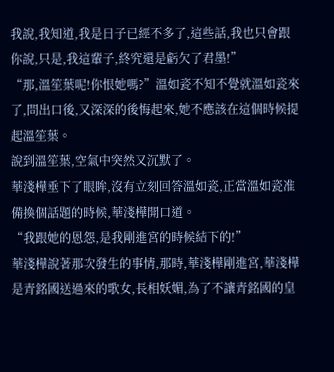我說,我知道,我是日子已經不多了,這些話,我也只會跟你說,只是,我這輩子,終究還是虧欠了君墨!”
“那,溫笙葉呢!你恨她嗎?”溫如瓷不知不覺就溫如瓷來了,問出口後,又深深的後悔起來,她不應該在這個時候提起溫笙葉。
說到溫笙葉,空氣中突然又沉默了。
華淺樺垂下了眼眸,沒有立刻回答溫如瓷,正當溫如瓷准備換個話題的時候,華淺樺開口道。
“我跟她的恩怨,是我剛進宮的時候結下的!”
華淺樺說著那次發生的事情,那時,華淺樺剛進宮,華淺樺是青銘國送過來的歌女,長相妖媚,為了不讓青銘國的皇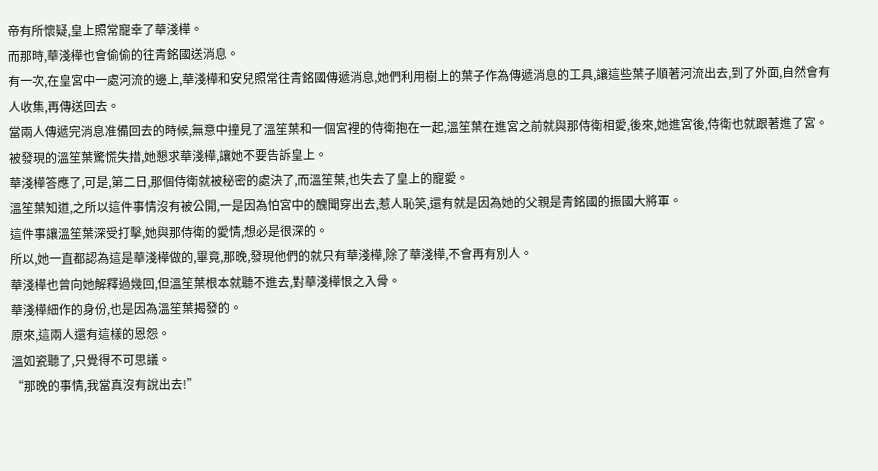帝有所懷疑,皇上照常寵幸了華淺樺。
而那時,華淺樺也會偷偷的往青銘國送消息。
有一次,在皇宮中一處河流的邊上,華淺樺和安兒照常往青銘國傳遞消息,她們利用樹上的葉子作為傳遞消息的工具,讓這些葉子順著河流出去,到了外面,自然會有人收集,再傳送回去。
當兩人傳遞完消息准備回去的時候,無意中撞見了溫笙葉和一個宮裡的侍衛抱在一起,溫笙葉在進宮之前就與那侍衛相愛,後來,她進宮後,侍衛也就跟著進了宮。
被發現的溫笙葉驚慌失措,她懇求華淺樺,讓她不要告訴皇上。
華淺樺答應了,可是,第二日,那個侍衛就被秘密的處決了,而溫笙葉,也失去了皇上的寵愛。
溫笙葉知道,之所以這件事情沒有被公開,一是因為怕宮中的醜聞穿出去,惹人恥笑,還有就是因為她的父親是青銘國的振國大將軍。
這件事讓溫笙葉深受打擊,她與那侍衛的愛情,想必是很深的。
所以,她一直都認為這是華淺樺做的,畢竟,那晚,發現他們的就只有華淺樺,除了華淺樺,不會再有別人。
華淺樺也曾向她解釋過幾回,但溫笙葉根本就聽不進去,對華淺樺恨之入骨。
華淺樺細作的身份,也是因為溫笙葉揭發的。
原來,這兩人還有這樣的恩怨。
溫如瓷聽了,只覺得不可思議。
“那晚的事情,我當真沒有說出去!”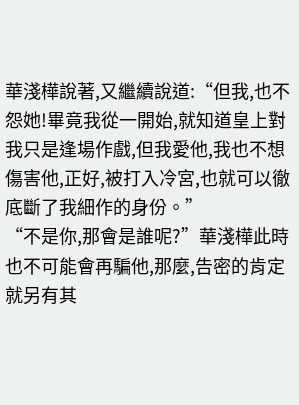華淺樺說著,又繼續說道:“但我,也不怨她!畢竟我從一開始,就知道皇上對我只是逢場作戲,但我愛他,我也不想傷害他,正好,被打入冷宮,也就可以徹底斷了我細作的身份。”
“不是你,那會是誰呢?”華淺樺此時也不可能會再騙他,那麼,告密的肯定就另有其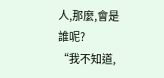人,那麼,會是誰呢?
“我不知道,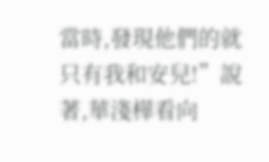當時,發現他們的就只有我和安兒!”說著,華淺樺看向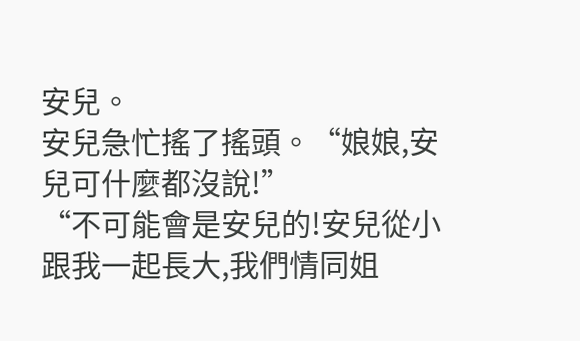安兒。
安兒急忙搖了搖頭。“娘娘,安兒可什麼都沒說!”
“不可能會是安兒的!安兒從小跟我一起長大,我們情同姐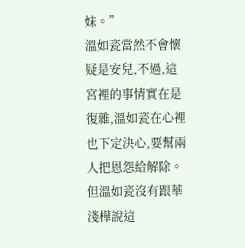妹。”
溫如瓷當然不會懷疑是安兒,不過,這宮裡的事情實在是復雜,溫如瓷在心裡也下定決心,要幫兩人把恩怨給解除。
但溫如瓷沒有跟華淺樺說這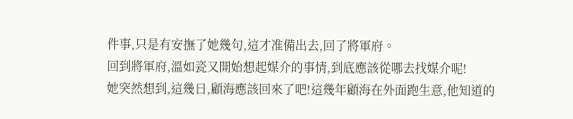件事,只是有安撫了她幾句,這才准備出去,回了將軍府。
回到將軍府,溫如瓷又開始想起媒介的事情,到底應該從哪去找媒介呢!
她突然想到,這幾日,顧海應該回來了吧!這幾年顧海在外面跑生意,他知道的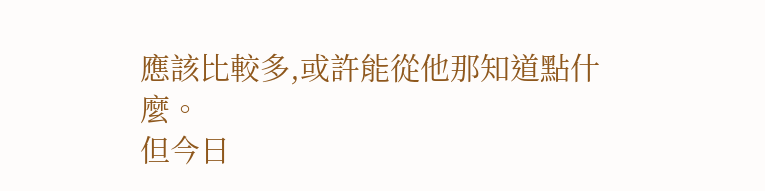應該比較多,或許能從他那知道點什麼。
但今日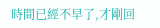時間已經不早了,才剛回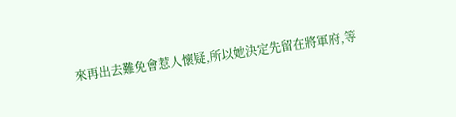來再出去難免會惹人懷疑,所以她決定先留在將軍府,等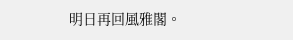明日再回風雅閣。